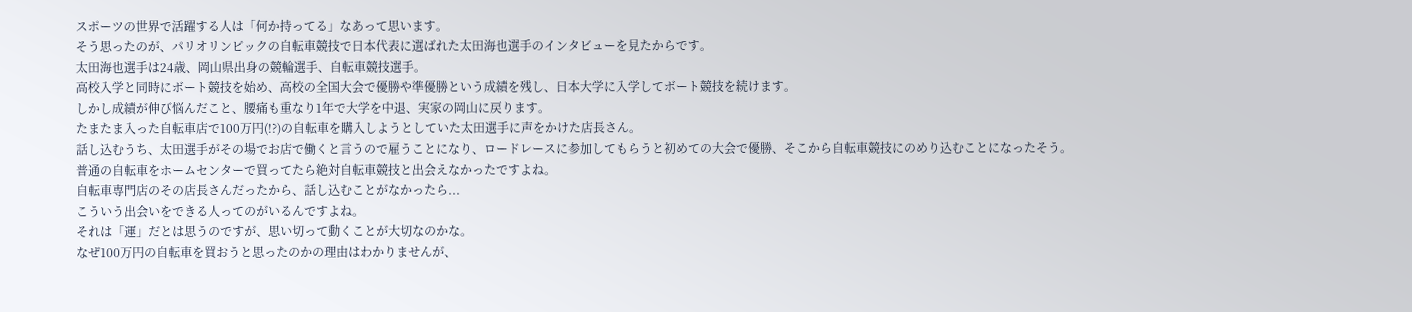スポーツの世界で活躍する人は「何か持ってる」なあって思います。
そう思ったのが、パリオリンピックの自転車競技で日本代表に選ばれた太田海也選手のインタビューを見たからです。
太田海也選手は24歳、岡山県出身の競輪選手、自転車競技選手。
高校入学と同時にボート競技を始め、高校の全国大会で優勝や準優勝という成績を残し、日本大学に入学してボート競技を続けます。
しかし成績が伸び悩んだこと、腰痛も重なり1年で大学を中退、実家の岡山に戻ります。
たまたま入った自転車店で100万円(!?)の自転車を購入しようとしていた太田選手に声をかけた店長さん。
話し込むうち、太田選手がその場でお店で働くと言うので雇うことになり、ロードレースに参加してもらうと初めての大会で優勝、そこから自転車競技にのめり込むことになったそう。
普通の自転車をホームセンターで買ってたら絶対自転車競技と出会えなかったですよね。
自転車専門店のその店長さんだったから、話し込むことがなかったら...
こういう出会いをできる人ってのがいるんですよね。
それは「運」だとは思うのですが、思い切って動くことが大切なのかな。
なぜ100万円の自転車を買おうと思ったのかの理由はわかりませんが、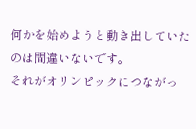何かを始めようと動き出していたのは間違いないです。
それがオリンピックにつながっ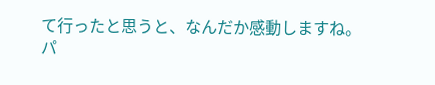て行ったと思うと、なんだか感動しますね。
パ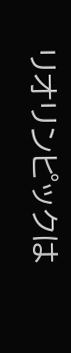リオリンピックは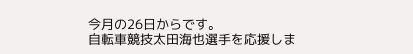今月の26日からです。
自転車競技太田海也選手を応援しま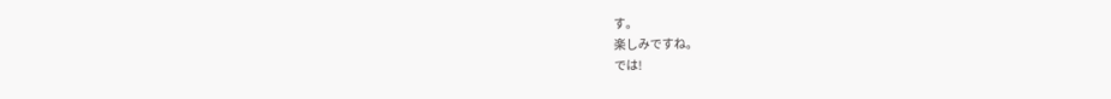す。
楽しみですね。
では!